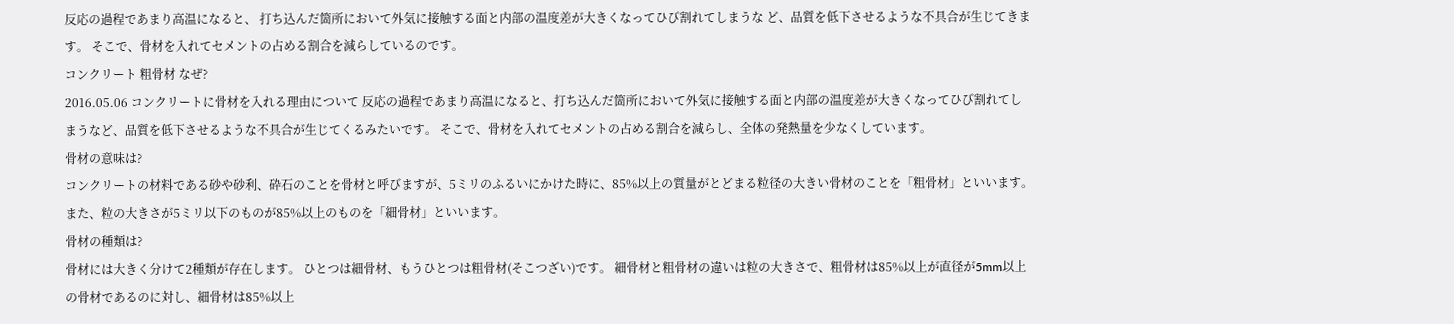反応の過程であまり高温になると、 打ち込んだ箇所において外気に接触する面と内部の温度差が大きくなってひび割れてしまうな ど、品質を低下させるような不具合が生じてきます。 そこで、骨材を入れてセメントの占める割合を減らしているのです。
コンクリート 粗骨材 なぜ?
2016.05.06 コンクリートに骨材を入れる理由について 反応の過程であまり高温になると、打ち込んだ箇所において外気に接触する面と内部の温度差が大きくなってひび割れてしまうなど、品質を低下させるような不具合が生じてくるみたいです。 そこで、骨材を入れてセメントの占める割合を減らし、全体の発熱量を少なくしています。
骨材の意味は?
コンクリートの材料である砂や砂利、砕石のことを骨材と呼びますが、5ミリのふるいにかけた時に、85%以上の質量がとどまる粒径の大きい骨材のことを「粗骨材」といいます。 また、粒の大きさが5ミリ以下のものが85%以上のものを「細骨材」といいます。
骨材の種類は?
骨材には大きく分けて2種類が存在します。 ひとつは細骨材、もうひとつは粗骨材(そこつざい)です。 細骨材と粗骨材の違いは粒の大きさで、粗骨材は85%以上が直径が5mm以上の骨材であるのに対し、細骨材は85%以上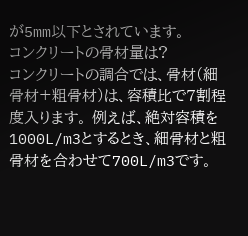が5mm以下とされています。
コンクリートの骨材量は?
コンクリートの調合では、骨材(細骨材+粗骨材)は、容積比で7割程度入ります。 例えば、絶対容積を1000L/m3とするとき、細骨材と粗骨材を合わせて700L/m3です。